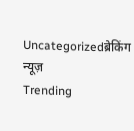Uncategorizedब्रेकिंग न्यूज़
Trending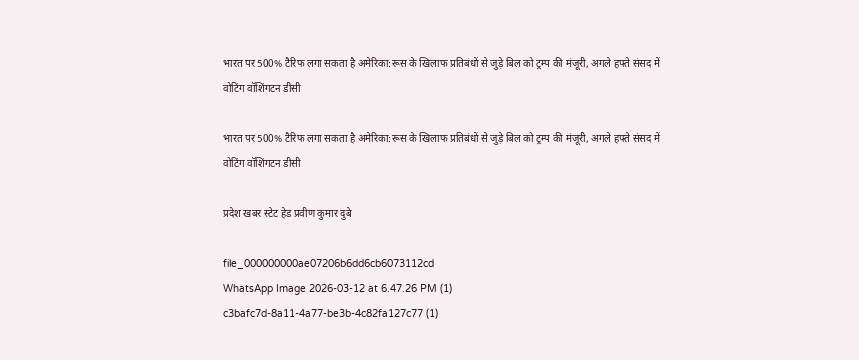भारत पर 500% टैरिफ लगा सकता है अमेरिका:रूस के खिलाफ प्रतिबंधों से जुड़े बिल को ट्रम्प की मंजूरी, अगले हफ्ते संसद में वोटिंग वॉशिंगटन डीसी

भारत पर 500% टैरिफ लगा सकता है अमेरिका:रूस के खिलाफ प्रतिबंधों से जुड़े बिल को ट्रम्प की मंजूरी, अगले हफ्ते संसद में वोटिंग वॉशिंगटन डीसी

प्रदेश खबर स्टेट हेड प्रवीण कुमार दुबे

file_000000000ae07206b6dd6cb6073112cd
WhatsApp Image 2026-03-12 at 6.47.26 PM (1)
c3bafc7d-8a11-4a77-be3b-4c82fa127c77 (1)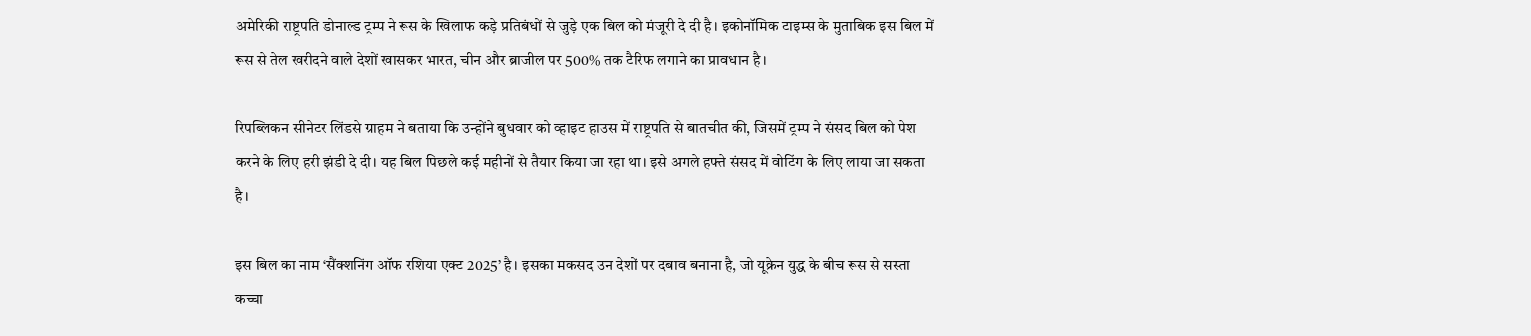अमेरिकी राष्ट्रपति डोनाल्ड ट्रम्प ने रूस के खिलाफ कड़े प्रतिबंधों से जुड़े एक बिल को मंजूरी दे दी है। इकोनॉमिक टाइम्स के मुताबिक इस बिल में रूस से तेल खरीदने वाले देशों खासकर भारत, चीन और ब्राजील पर 500% तक टैरिफ लगाने का प्रावधान है।

रिपब्लिकन सीनेटर लिंडसे ग्राहम ने बताया कि उन्होंने बुधवार को व्हाइट हाउस में राष्ट्रपति से बातचीत की, जिसमें ट्रम्प ने संसद बिल को पेश करने के लिए हरी झंडी दे दी। यह बिल पिछले कई महीनों से तैयार किया जा रहा था। इसे अगले हफ्ते संसद में वोटिंग के लिए लाया जा सकता है।

इस बिल का नाम ‘सैंक्शनिंग ऑफ रशिया एक्ट 2025’ है। इसका मकसद उन देशों पर दबाव बनाना है, जो यूक्रेन युद्ध के बीच रूस से सस्ता कच्चा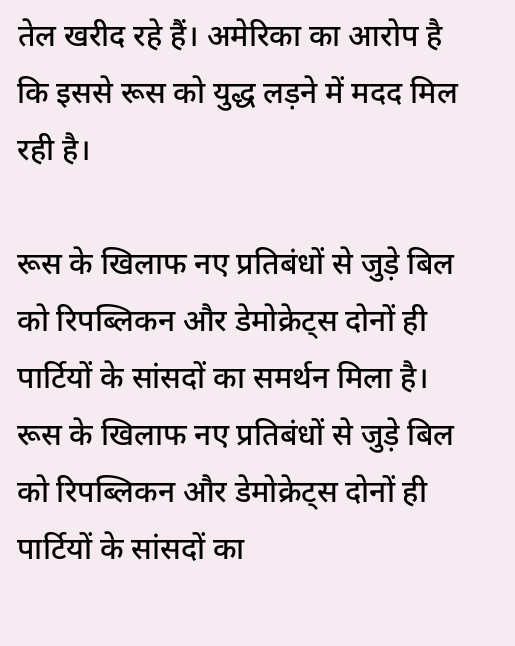तेल खरीद रहे हैं। अमेरिका का आरोप है कि इससे रूस को युद्ध लड़ने में मदद मिल रही है।

रूस के खिलाफ नए प्रतिबंधों से जुड़े बिल को रिपब्लिकन और डेमोक्रेट्स दोनों ही पार्टियों के सांसदों का समर्थन मिला है।
रूस के खिलाफ नए प्रतिबंधों से जुड़े बिल को रिपब्लिकन और डेमोक्रेट्स दोनों ही पार्टियों के सांसदों का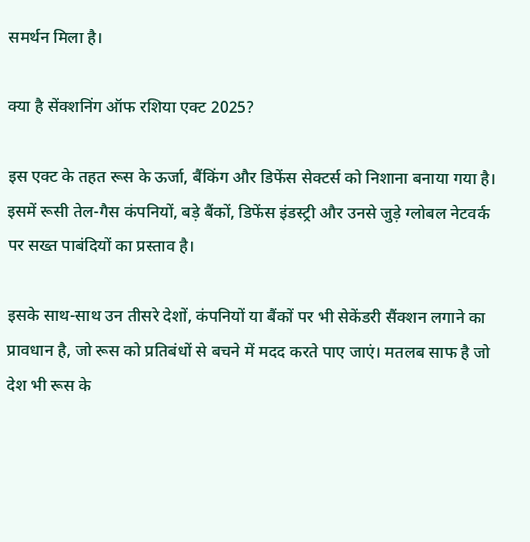समर्थन मिला है।

क्या है सेंक्शनिंग ऑफ रशिया एक्ट 2025?

इस एक्ट के तहत रूस के ऊर्जा, बैंकिंग और डिफेंस सेक्टर्स को निशाना बनाया गया है। इसमें रूसी तेल-गैस कंपनियों, बड़े बैंकों, डिफेंस इंडस्ट्री और उनसे जुड़े ग्लोबल नेटवर्क पर सख्त पाबंदियों का प्रस्ताव है।

इसके साथ-साथ उन तीसरे देशों, कंपनियों या बैंकों पर भी सेकेंडरी सैंक्शन लगाने का प्रावधान है, जो रूस को प्रतिबंधों से बचने में मदद करते पाए जाएं। मतलब साफ है जो देश भी रूस के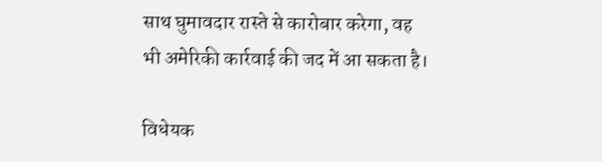साथ घुमावदार रास्ते से कारोबार करेगा, वह भी अमेरिकी कार्रवाई की जद में आ सकता है।

विधेयक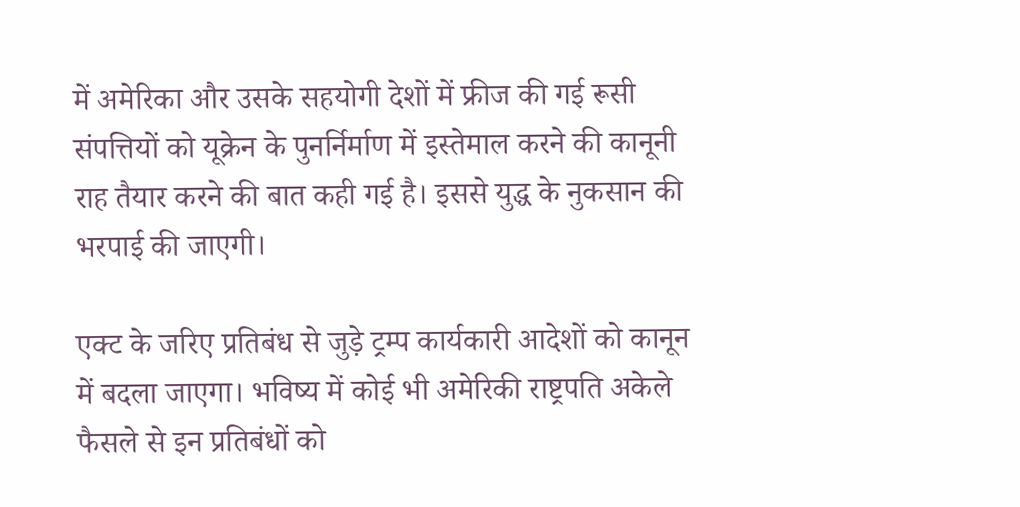में अमेरिका और उसके सहयोगी देशों में फ्रीज की गई रूसी संपत्तियों को यूक्रेन के पुनर्निर्माण में इस्तेमाल करने की कानूनी राह तैयार करने की बात कही गई है। इससे युद्ध के नुकसान की भरपाई की जाएगी।

एक्ट के जरिए प्रतिबंध से जुड़े ट्रम्प कार्यकारी आदेशों को कानून में बदला जाएगा। भविष्य में कोई भी अमेरिकी राष्ट्रपति अकेले फैसले से इन प्रतिबंधों को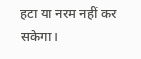हटा या नरम नहीं कर सकेगा।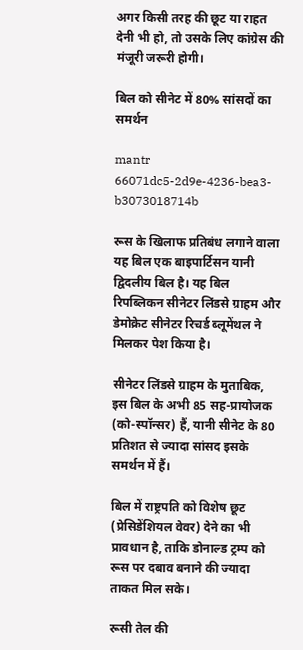अगर किसी तरह की छूट या राहत देनी भी हो, तो उसके लिए कांग्रेस की मंजूरी जरूरी होगी।

बिल को सीनेट में 80% सांसदों का समर्थन

mantr
66071dc5-2d9e-4236-bea3-b3073018714b

रूस के खिलाफ प्रतिबंध लगाने वाला यह बिल एक बाइपार्टिसन यानी द्विदलीय बिल है। यह बिल रिपब्लिकन सीनेटर लिंडसे ग्राहम और डेमोक्रेट सीनेटर रिचर्ड ब्लूमेंथल ने मिलकर पेश किया है।

सीनेटर लिंडसे ग्राहम के मुताबिक, इस बिल के अभी 85 सह-प्रायोजक (को-स्पॉन्सर) हैं, यानी सीनेट के 80 प्रतिशत से ज्यादा सांसद इसके समर्थन में हैं।

बिल में राष्ट्रपति को विशेष छूट (प्रेसिडेंशियल वेवर) देने का भी प्रावधान है, ताकि डोनाल्ड ट्रम्प को रूस पर दबाव बनाने की ज्यादा ताकत मिल सके।

रूसी तेल की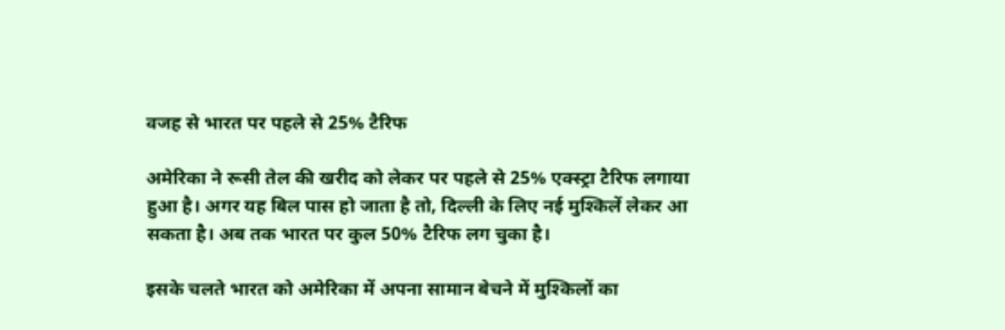वजह से भारत पर पहले से 25% टैरिफ

अमेरिका ने रूसी तेल की खरीद को लेकर पर पहले से 25% एक्स्ट्रा टैरिफ लगाया हुआ है। अगर यह बिल पास हो जाता है तो, दिल्ली के लिए नई मुश्किलें लेकर आ सकता है। अब तक भारत पर कुल 50% टैरिफ लग चुका है।

इसके चलते भारत को अमेरिका में अपना सामान बेचने में मुश्किलों का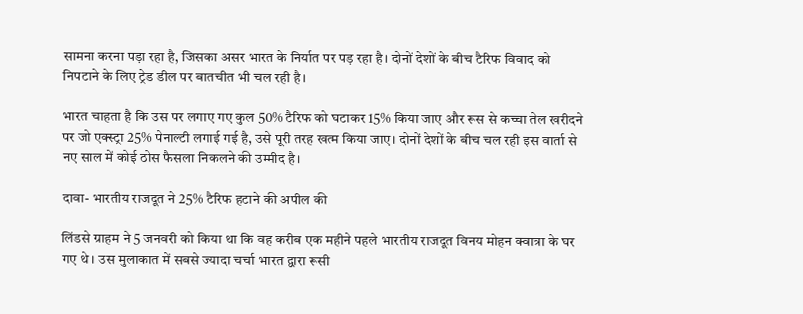सामना करना पड़ा रहा है, जिसका असर भारत के निर्यात पर पड़ रहा है। दोनों देशों के बीच टैरिफ विवाद को निपटाने के लिए ट्रेड डील पर बातचीत भी चल रही है।

भारत चाहता है कि उस पर लगाए गए कुल 50% टैरिफ को घटाकर 15% किया जाए और रूस से कच्चा तेल खरीदने पर जो एक्स्ट्रा 25% पेनाल्टी लगाई गई है, उसे पूरी तरह खत्म किया जाए। दोनों देशों के बीच चल रही इस वार्ता से नए साल में कोई ठोस फैसला निकलने की उम्मीद है।

दावा- भारतीय राजदूत ने 25% टैरिफ हटाने की अपील की

लिंडसे ग्राहम ने 5 जनवरी को किया था कि वह करीब एक महीने पहले भारतीय राजदूत विनय मोहन क्वात्रा के घर गए थे। उस मुलाकात में सबसे ज्यादा चर्चा भारत द्वारा रूसी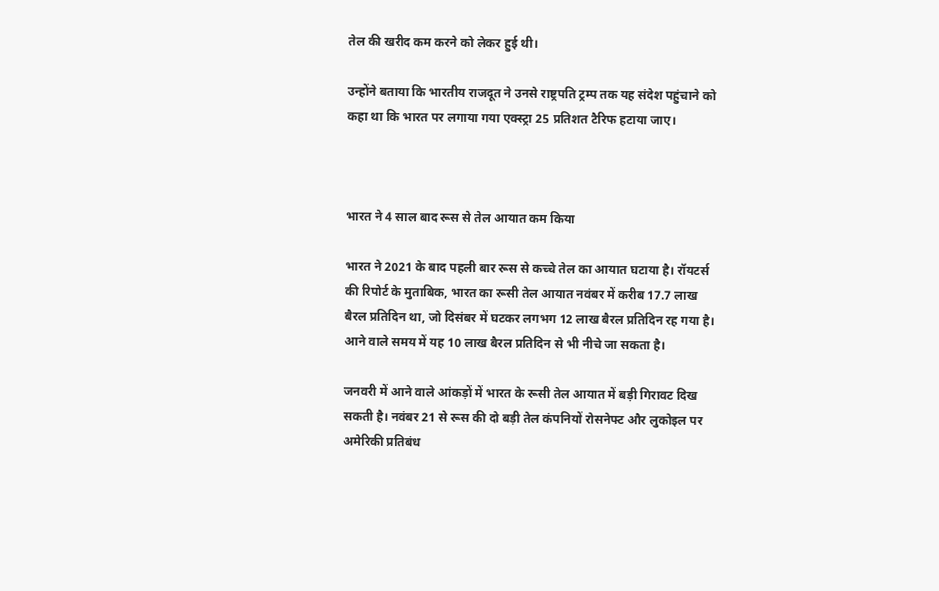तेल की खरीद कम करने को लेकर हुई थी।

उन्होंने बताया कि भारतीय राजदूत ने उनसे राष्ट्रपति ट्रम्प तक यह संदेश पहुंचाने को कहा था कि भारत पर लगाया गया एक्स्ट्रा 25 प्रतिशत टैरिफ हटाया जाए।



भारत ने 4 साल बाद रूस से तेल आयात कम किया

भारत ने 2021 के बाद पहली बार रूस से कच्चे तेल का आयात घटाया है। रॉयटर्स की रिपोर्ट के मुताबिक, भारत का रूसी तेल आयात नवंबर में करीब 17.7 लाख बैरल प्रतिदिन था, जो दिसंबर में घटकर लगभग 12 लाख बैरल प्रतिदिन रह गया है। आने वाले समय में यह 10 लाख बैरल प्रतिदिन से भी नीचे जा सकता है।

जनवरी में आने वाले आंकड़ों में भारत के रूसी तेल आयात में बड़ी गिरावट दिख सकती है। नवंबर 21 से रूस की दो बड़ी तेल कंपनियों रोसनेफ्ट और लुकोइल पर अमेरिकी प्रतिबंध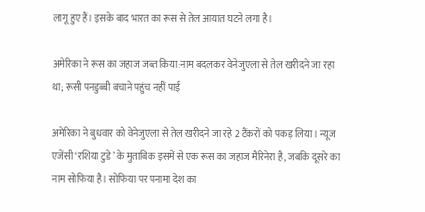लागू हुए हैं। इसके बाद भारत का रूस से तेल आयात घटने लगा है।

अमेरिका ने रूस का जहाज जब्त किया:नाम बदलकर वेनेजुएला से तेल खरीदने जा रहा था; रूसी पनडुब्बी बचाने पहुंच नहीं पाई

अमेरिका ने बुधवार को वेनेजुएला से तेल खरीदने जा रहे 2 टैंकरों को पकड़ लिया। न्यूज एजेंसी ‘रशिया टुडे’ के मुताबिक इसमें से एक रूस का जहाज मैरिनेरा है, जबकि दूसरे का नाम सोफिया है। सोफिया पर पनामा देश का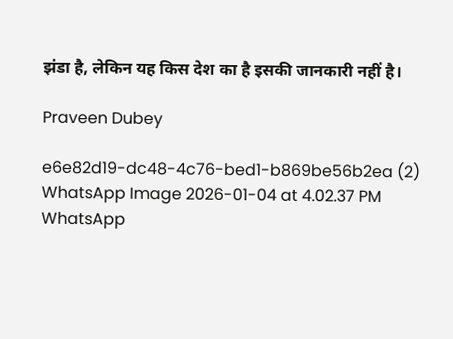झंडा है, लेकिन यह किस देश का है इसकी जानकारी नहीं है।

Praveen Dubey

e6e82d19-dc48-4c76-bed1-b869be56b2ea (2)
WhatsApp Image 2026-01-04 at 4.02.37 PM
WhatsApp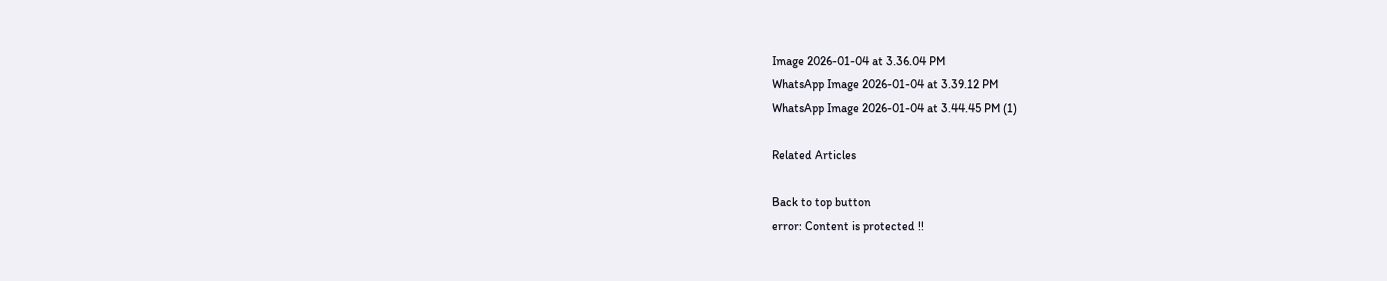Image 2026-01-04 at 3.36.04 PM
WhatsApp Image 2026-01-04 at 3.39.12 PM
WhatsApp Image 2026-01-04 at 3.44.45 PM (1)

Related Articles

Back to top button
error: Content is protected !!